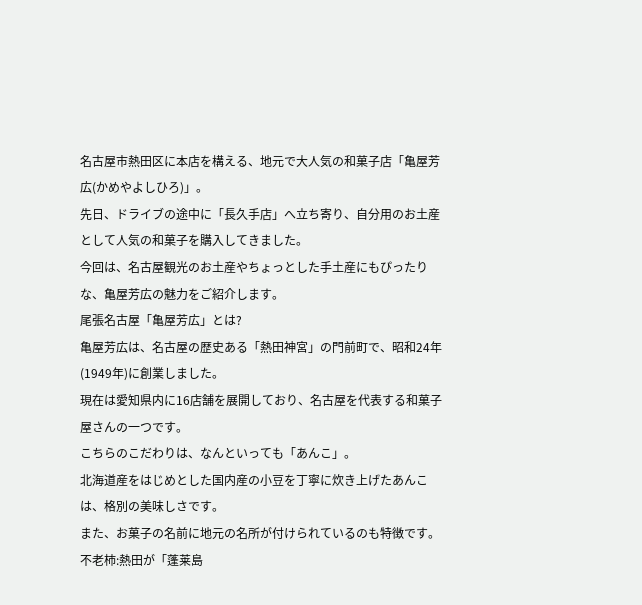名古屋市熱田区に本店を構える、地元で大人気の和菓子店「亀屋芳広(かめやよしひろ)」。
先日、ドライブの途中に「長久手店」へ立ち寄り、自分用のお土産として人気の和菓子を購入してきました。
今回は、名古屋観光のお土産やちょっとした手土産にもぴったりな、亀屋芳広の魅力をご紹介します。
尾張名古屋「亀屋芳広」とは?
亀屋芳広は、名古屋の歴史ある「熱田神宮」の門前町で、昭和24年(1949年)に創業しました。
現在は愛知県内に16店舗を展開しており、名古屋を代表する和菓子屋さんの一つです。
こちらのこだわりは、なんといっても「あんこ」。
北海道産をはじめとした国内産の小豆を丁寧に炊き上げたあんこは、格別の美味しさです。
また、お菓子の名前に地元の名所が付けられているのも特徴です。
不老柿:熱田が「蓬莱島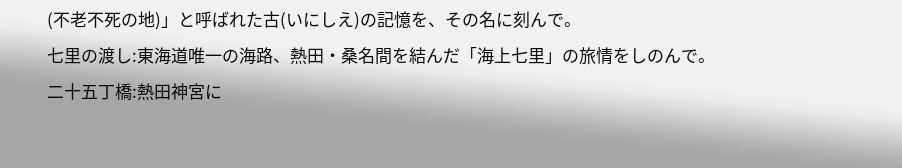(不老不死の地)」と呼ばれた古(いにしえ)の記憶を、その名に刻んで。
七里の渡し:東海道唯一の海路、熱田・桑名間を結んだ「海上七里」の旅情をしのんで。
二十五丁橋:熱田神宮に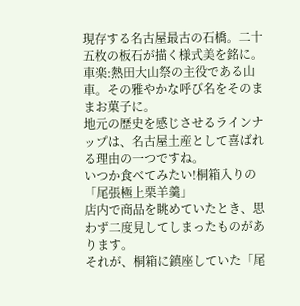現存する名古屋最古の石橋。二十五枚の板石が描く様式美を銘に。
車楽:熱田大山祭の主役である山車。その雅やかな呼び名をそのままお菓子に。
地元の歴史を感じさせるラインナップは、名古屋土産として喜ばれる理由の一つですね。
いつか食べてみたい!桐箱入りの「尾張極上栗羊羹」
店内で商品を眺めていたとき、思わず二度見してしまったものがあります。
それが、桐箱に鎮座していた「尾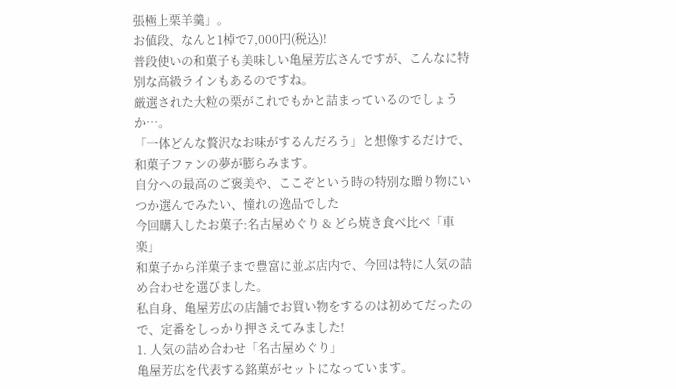張極上栗羊羹」。
お値段、なんと1棹で7,000円(税込)!
普段使いの和菓子も美味しい亀屋芳広さんですが、こんなに特別な高級ラインもあるのですね。
厳選された大粒の栗がこれでもかと詰まっているのでしょうか…。
「一体どんな贅沢なお味がするんだろう」と想像するだけで、和菓子ファンの夢が膨らみます。
自分への最高のご褒美や、ここぞという時の特別な贈り物にいつか選んでみたい、憧れの逸品でした
今回購入したお菓子:名古屋めぐり & どら焼き食べ比べ「車楽」
和菓子から洋菓子まで豊富に並ぶ店内で、今回は特に人気の詰め合わせを選びました。
私自身、亀屋芳広の店舗でお買い物をするのは初めてだったので、定番をしっかり押さえてみました!
1. 人気の詰め合わせ「名古屋めぐり」
亀屋芳広を代表する銘菓がセットになっています。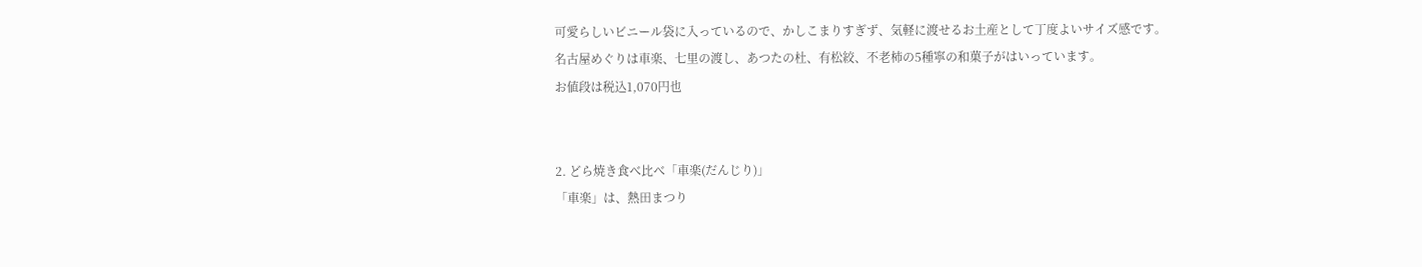可愛らしいビニール袋に入っているので、かしこまりすぎず、気軽に渡せるお土産として丁度よいサイズ感です。
名古屋めぐりは車楽、七里の渡し、あつたの杜、有松絞、不老柿の5種寧の和菓子がはいっています。
お値段は税込1,070円也


2. どら焼き食べ比べ「車楽(だんじり)」
「車楽」は、熱田まつり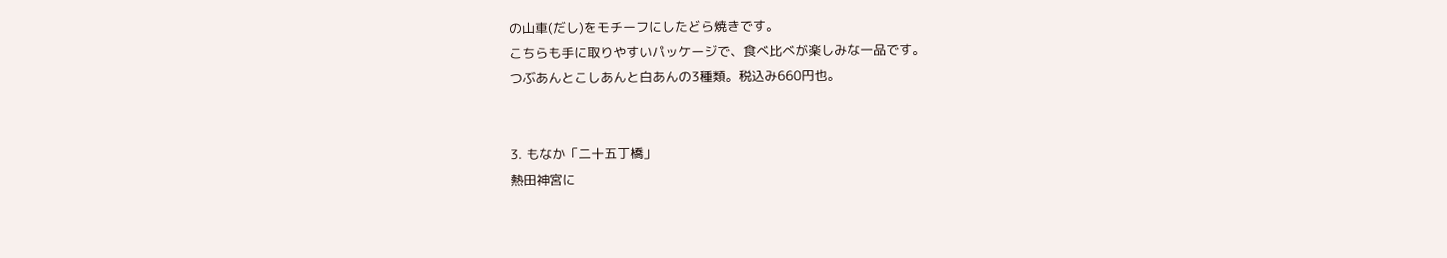の山車(だし)をモチーフにしたどら焼きです。
こちらも手に取りやすいパッケージで、食べ比べが楽しみな一品です。
つぶあんとこしあんと白あんの3種類。税込み660円也。


3. もなか「二十五丁橋」
熱田神宮に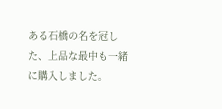ある石橋の名を冠した、上品な最中も一緒に購入しました。